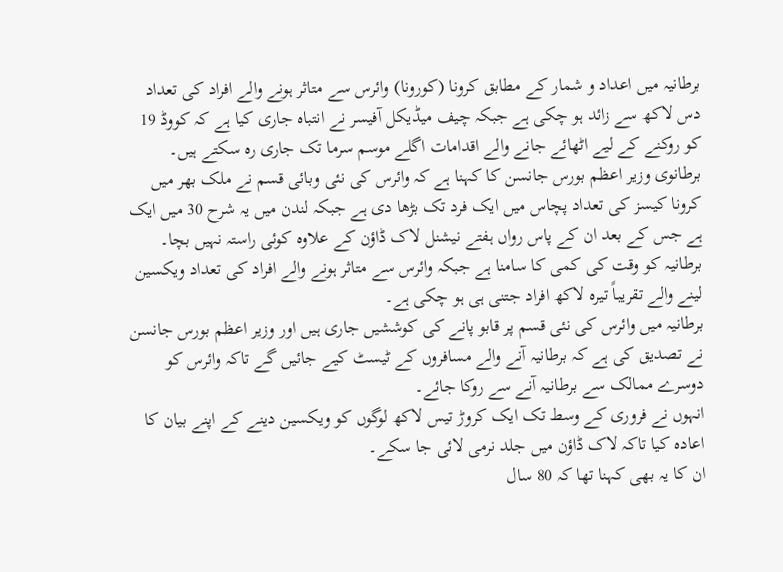برطانیہ میں اعداد و شمار کے مطابق کرونا (کورونا) وائرس سے متاثر ہونے والے افراد کی تعداد دس لاکھ سے زائد ہو چکی ہے جبکہ چیف میڈیکل آفیسر نے انتباہ جاری کیا ہے کہ کووڈ 19 کو روکنے کے لیے اٹھائے جانے والے اقدامات اگلے موسم سرما تک جاری رہ سکتے ہیں۔
برطانوی وزیر اعظم بورس جانسن کا کہنا ہے کہ وائرس کی نئی وبائی قسم نے ملک بھر میں کرونا کیسز کی تعداد پچاس میں ایک فرد تک بڑھا دی ہے جبکہ لندن میں یہ شرح 30 میں ایک ہے جس کے بعد ان کے پاس رواں ہفتے نیشنل لاک ڈاؤن کے علاوہ کوئی راستہ نہیں بچا۔
برطانیہ کو وقت کی کمی کا سامنا ہے جبکہ وائرس سے متاثر ہونے والے افراد کی تعداد ویکسین لینے والے تقریباً تیرہ لاکھ افراد جتنی ہی ہو چکی ہے۔
برطانیہ میں وائرس کی نئی قسم پر قابو پانے کی کوششیں جاری ہیں اور وزیر اعظم بورس جانسن نے تصدیق کی ہے کہ برطانیہ آنے والے مسافروں کے ٹیسٹ کیے جائیں گے تاکہ وائرس کو دوسرے ممالک سے برطانیہ آنے سے روکا جائے۔
انہوں نے فروری کے وسط تک ایک کروڑ تیس لاکھ لوگوں کو ویکسین دینے کے اپنے بیان کا اعادہ کیا تاکہ لاک ڈاؤن میں جلد نرمی لائی جا سکے۔
ان کا یہ بھی کہنا تھا کہ 80 سال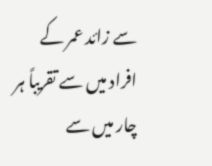سے زائد عمر کے افراد میں سے تقریباً ہر چار میں سے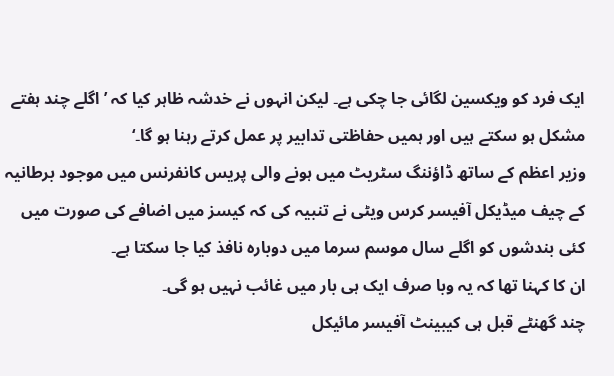ایک فرد کو ویکسین لگائی جا چکی ہے۔ لیکن انہوں نے خدشہ ظاہر کیا کہ ’اگلے چند ہفتے مشکل ہو سکتے ہیں اور ہمیں حفاظتی تدابیر پر عمل کرتے رہنا ہو گا۔‘
وزیر اعظم کے ساتھ ڈاؤننگ سٹریٹ میں ہونے والی پریس کانفرنس میں موجود برطانیہ کے چیف میڈیکل آفیسر کرس ویٹی نے تنبیہ کی کہ کیسز میں اضافے کی صورت میں کئی بندشوں کو اگلے سال موسم سرما میں دوبارہ نافذ کیا جا سکتا ہے۔
ان کا کہنا تھا کہ یہ وبا صرف ایک ہی بار میں غائب نہیں ہو گی۔
چند گھنٹے قبل ہی کیبینٹ آفیسر مائیکل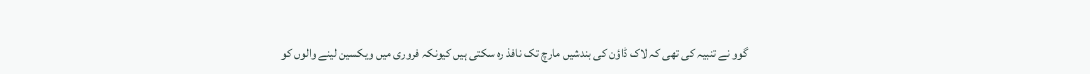گوو نے تنبیہ کی تھی کہ لاک ڈاؤن کی بندشیں مارچ تک نافذ رہ سکتی ہیں کیونکہ فروری میں ویکسین لینے والوں کو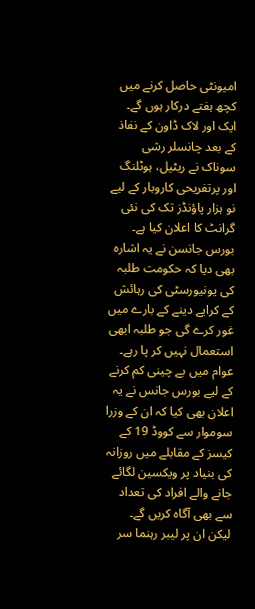امیونٹی حاصل کرنے میں کچھ ہفتے درکار ہوں گے۔
ایک اور لاک ڈاون کے نفاذ کے بعد چانسلر رشی سوناک نے ریٹیل، ہوٹلنگ اور پرتفریحی کاروبار کے لیے نو ہزار پاؤنڈز تک کی نئی گرانٹ کا اعلان کیا ہے۔
بورس جانسن نے یہ اشارہ بھی دیا کہ حکومت طلبہ کی یونیورسٹی کی رہائش کے کرایے دینے کے بارے میں غور کرے گی جو طلبہ ابھی استعمال نہیں کر پا رہے۔
عوام میں بے چینی کم کرنے کے لیے بورس جانس نے یہ اعلان بھی کیا کہ ان کے وزرا سوموار سے کووڈ 19 کے کیسز کے مقابلے میں روزانہ کی بنیاد پر ویکسین لگائے جانے والے افراد کی تعداد سے بھی آگاہ کریں گے۔
لیکن ان پر لیبر رہنما سر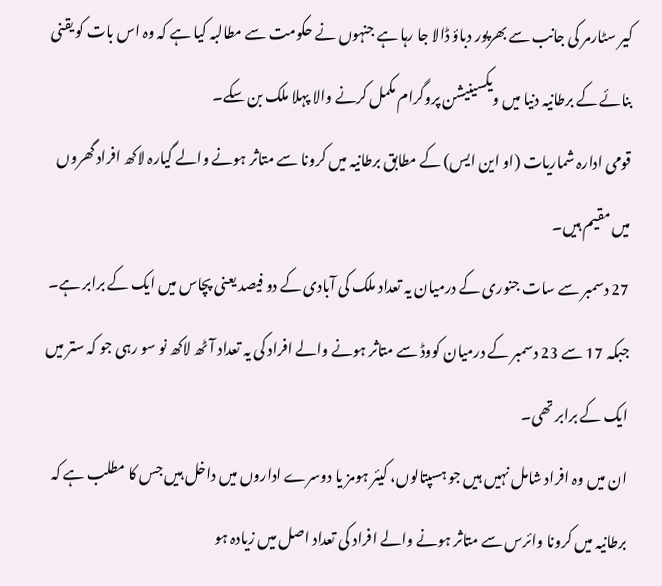کیر سٹارمر کی جانب سے بھرپور دباؤ ڈالا جا رہا ہے جنہوں نے حکومت سے مطالبہ کیا ہے کہ وہ اس بات کو یقنی بنائے کے برطانیہ دنیا میں ویکسینیشن پروگرام مکمل کرنے والا پہلا ملک بن سکے۔
قومی ادارہ شماریات (او این ایس) کے مطابق برطانیہ میں کرونا سے متاثر ہونے والے گیارہ لاکھ افراد گھروں میں مقیم ہیں۔
27 دسمبر سے سات جنوری کے درمیان یہ تعداد ملک کی آبادی کے دو فیصد یعنی پچاس میں ایک کے برابر ہے۔ جبکہ 17 سے 23 دسمبر کے درمیان کووڈ سے متاثر ہونے والے افراد کی یہ تعداد آٹھ لاکھ نو سو رہی جو کہ ستر میں ایک کے برابر تھی۔
ان میں وہ افراد شامل نہیں ہیں جو ہسپتالوں، کیئر ہومز یا دوسرے اداروں میں داخل ہیں جس کا مطلب ہے کہ برطانیہ میں کرونا وائرس سے متاثر ہونے والے افراد کی تعداد اصل میں زیادہ ہو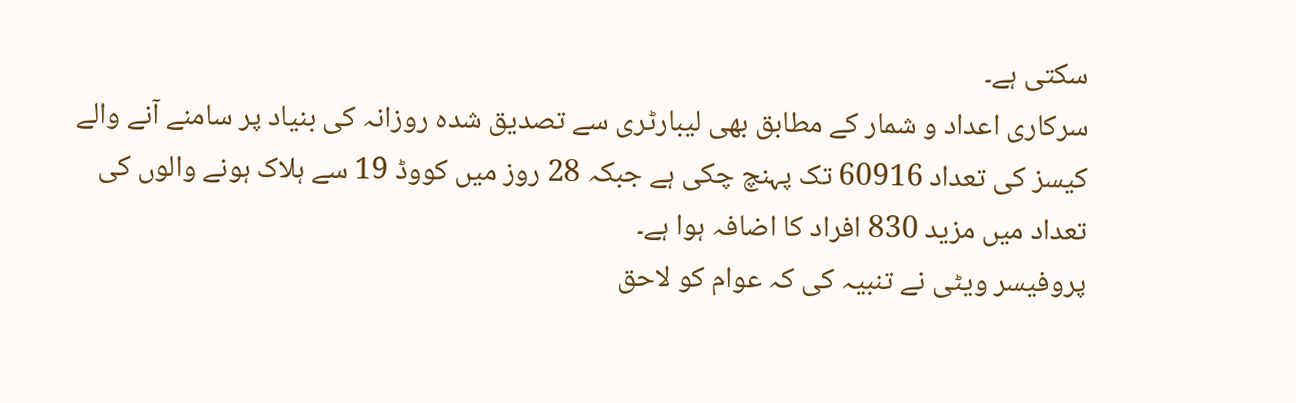سکتی ہے۔
سرکاری اعداد و شمار کے مطابق بھی لیبارٹری سے تصدیق شدہ روزانہ کی بنیاد پر سامنے آنے والے کیسز کی تعداد 60916 تک پہنچ چکی ہے جبکہ 28 روز میں کووڈ 19 سے ہلاک ہونے والوں کی تعداد میں مزید 830 افراد کا اضافہ ہوا ہے۔
پروفیسر ویٹی نے تنبیہ کی کہ عوام کو لاحق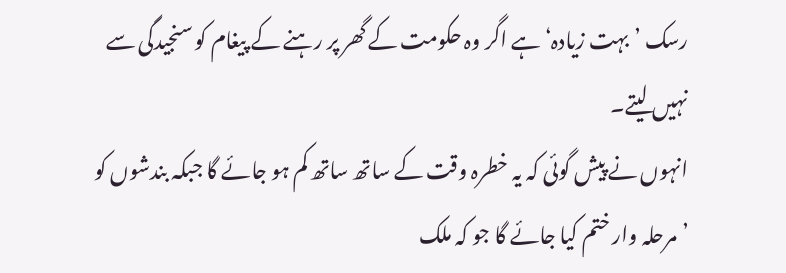رسک ’بہت زیادہ‘ ہے اگر وہ حکومت کے گھر پر رہنے کے پیغام کو سنجیدگی سے نہیں لیتے۔
انہوں نے پیش گوئی کہ یہ خطرہ وقت کے ساتھ ساتھ کم ہو جائے گا جبکہ بندشوں کو ’مرحلہ وار ختم کیا جائے گا جو کہ ملک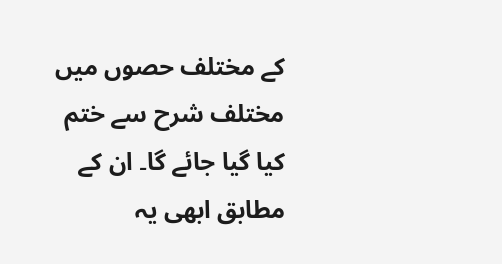کے مختلف حصوں میں مختلف شرح سے ختم کیا گیا جائے گا۔ ان کے مطابق ابھی یہ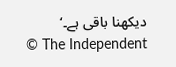دیکھنا باقی ہے۔‘
© The Independent